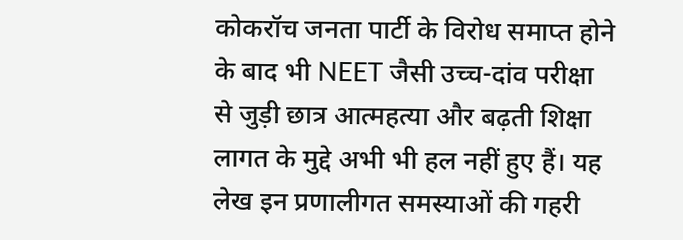कोकरॉच जनता पार्टी के विरोध समाप्त होने के बाद भी NEET जैसी उच्च-दांव परीक्षा से जुड़ी छात्र आत्महत्या और बढ़ती शिक्षा लागत के मुद्दे अभी भी हल नहीं हुए हैं। यह लेख इन प्रणालीगत समस्याओं की गहरी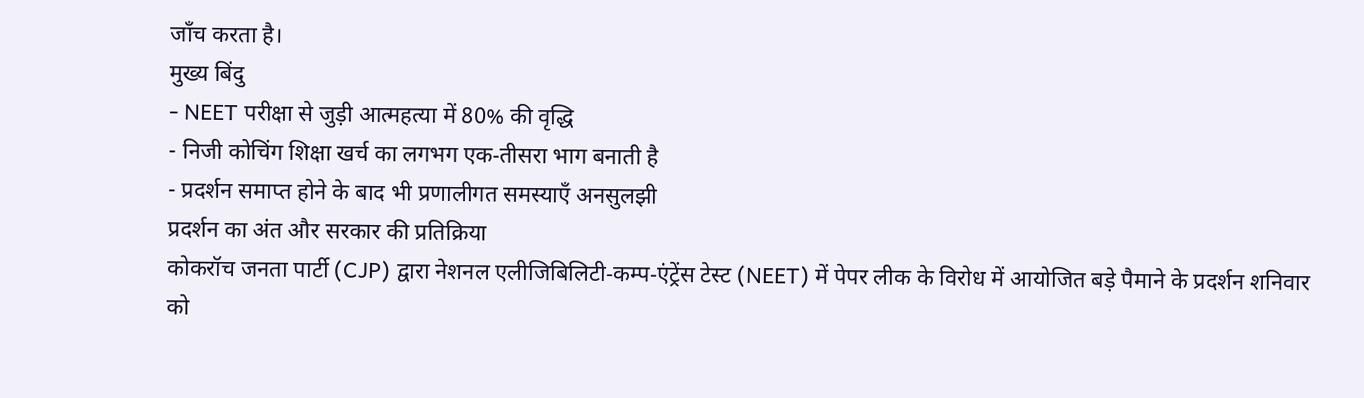जाँच करता है।
मुख्य बिंदु
- NEET परीक्षा से जुड़ी आत्महत्या में 80% की वृद्धि
- निजी कोचिंग शिक्षा खर्च का लगभग एक‑तीसरा भाग बनाती है
- प्रदर्शन समाप्त होने के बाद भी प्रणालीगत समस्याएँ अनसुलझी
प्रदर्शन का अंत और सरकार की प्रतिक्रिया
कोकरॉच जनता पार्टी (CJP) द्वारा नेशनल एलीजिबिलिटी‑कम्प‑एंट्रेंस टेस्ट (NEET) में पेपर लीक के विरोध में आयोजित बड़े पैमाने के प्रदर्शन शनिवार को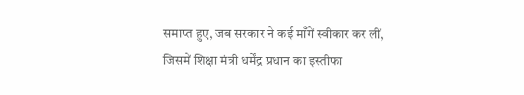समाप्त हुए, जब सरकार ने कई माँगें स्वीकार कर लीं, जिसमें शिक्षा मंत्री धर्मेंद्र प्रधान का इस्तीफा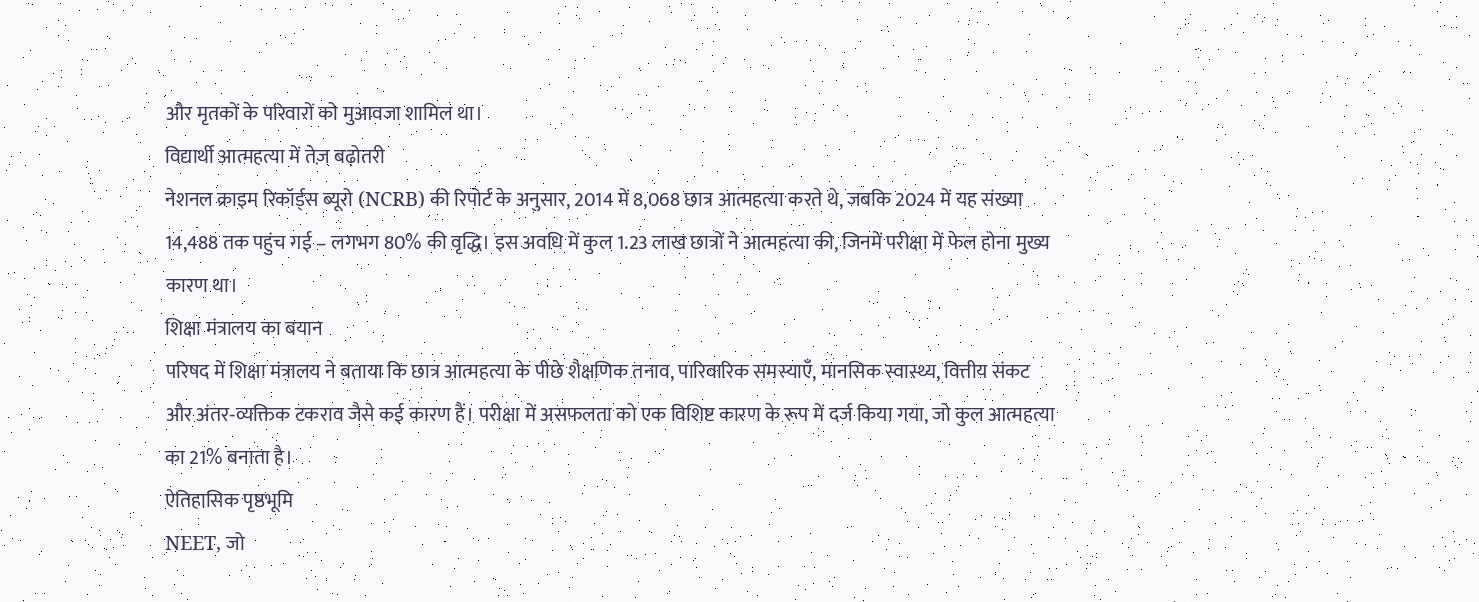और मृतकों के परिवारों को मुआवजा शामिल था।
विद्यार्थी आत्महत्या में तेज़ बढ़ोतरी
नेशनल क्राइम रिकॉर्ड्स ब्यूरो (NCRB) की रिपोर्ट के अनुसार, 2014 में 8,068 छात्र आत्महत्या करते थे, जबकि 2024 में यह संख्या 14,488 तक पहुंच गई – लगभग 80% की वृद्धि। इस अवधि में कुल 1.23 लाख छात्रों ने आत्महत्या की, जिनमें परीक्षा में फेल होना मुख्य कारण था।
शिक्षा मंत्रालय का बयान
परिषद में शिक्षा मंत्रालय ने बताया कि छात्र आत्महत्या के पीछे शैक्षणिक तनाव, पारिवारिक समस्याएँ, मानसिक स्वास्थ्य, वित्तीय संकट और अंतर‑व्यक्तिक टकराव जैसे कई कारण हैं। परीक्षा में असफलता को एक विशिष्ट कारण के रूप में दर्ज किया गया, जो कुल आत्महत्या का 21% बनाता है।
ऐतिहासिक पृष्ठभूमि
NEET, जो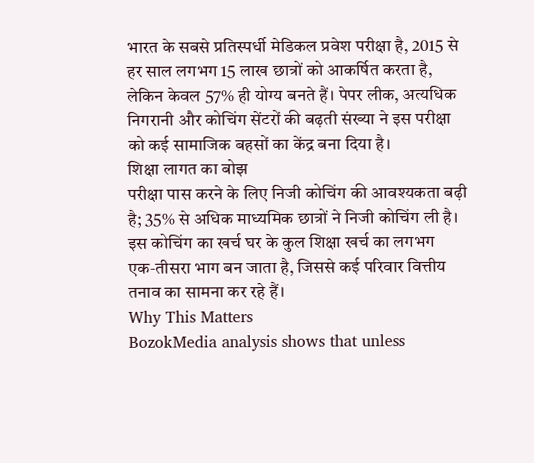भारत के सबसे प्रतिस्पर्धी मेडिकल प्रवेश परीक्षा है, 2015 से हर साल लगभग 15 लाख छात्रों को आकर्षित करता है, लेकिन केवल 57% ही योग्य बनते हैं। पेपर लीक, अत्यधिक निगरानी और कोचिंग सेंटरों की बढ़ती संख्या ने इस परीक्षा को कई सामाजिक बहसों का केंद्र बना दिया है।
शिक्षा लागत का बोझ
परीक्षा पास करने के लिए निजी कोचिंग की आवश्यकता बढ़ी है; 35% से अधिक माध्यमिक छात्रों ने निजी कोचिंग ली है। इस कोचिंग का खर्च घर के कुल शिक्षा खर्च का लगभग एक‑तीसरा भाग बन जाता है, जिससे कई परिवार वित्तीय तनाव का सामना कर रहे हैं।
Why This Matters
BozokMedia analysis shows that unless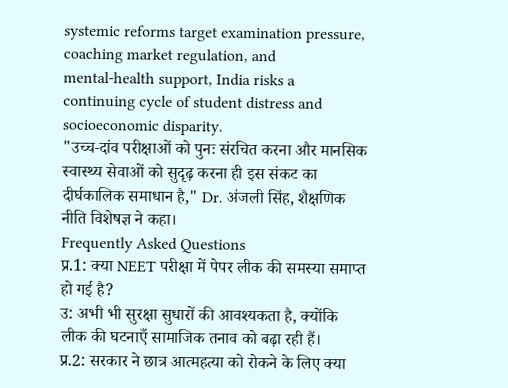systemic reforms target examination pressure, coaching market regulation, and mental‑health support, India risks a continuing cycle of student distress and socioeconomic disparity.
"उच्च‑दांव परीक्षाओं को पुनः संरचित करना और मानसिक स्वास्थ्य सेवाओं को सुदृढ़ करना ही इस संकट का दीर्घकालिक समाधान है," Dr. अंजली सिंह, शैक्षणिक नीति विशेषज्ञ ने कहा।
Frequently Asked Questions
प्र.1: क्या NEET परीक्षा में पेपर लीक की समस्या समाप्त हो गई है?
उ: अभी भी सुरक्षा सुधारों की आवश्यकता है, क्योंकि लीक की घटनाएँ सामाजिक तनाव को बढ़ा रही हैं।
प्र.2: सरकार ने छात्र आत्महत्या को रोकने के लिए क्या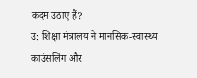कदम उठाए हैं?
उ: शिक्षा मंत्रालय ने मानसिक‑स्वास्थ्य काउंसलिंग और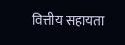वित्तीय सहायता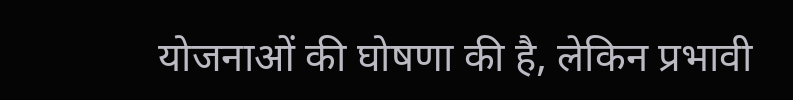योजनाओं की घोषणा की है, लेकिन प्रभावी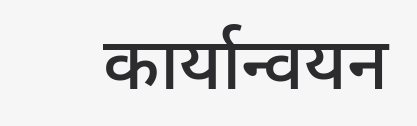कार्यान्वयन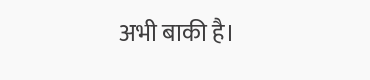अभी बाकी है।